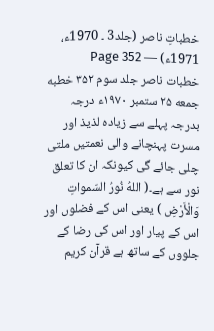خطباتِ ناصر (جلد3 ۔ 1970ء، 1971ء) — Page 352
خطبات ناصر جلد سوم ۳۵۲ خطبه جمعه ۲۵ ستمبر ۱۹۷۰ء درجہ بدرجہ پہلے سے زیادہ لذیذ اور مسرت پہنچانے والی نعمتیں ملتی چلی جائے گی کیونکہ ان کا تعلق نور سے ہے۔( اللهُ نُورُ السّمواتِ وَالْأَرْضِ ) یعنی اس کے فضلوں اور اس کے پیار اور اس کی رضا کے جلووں کے ساتھ ہے قرآن کریم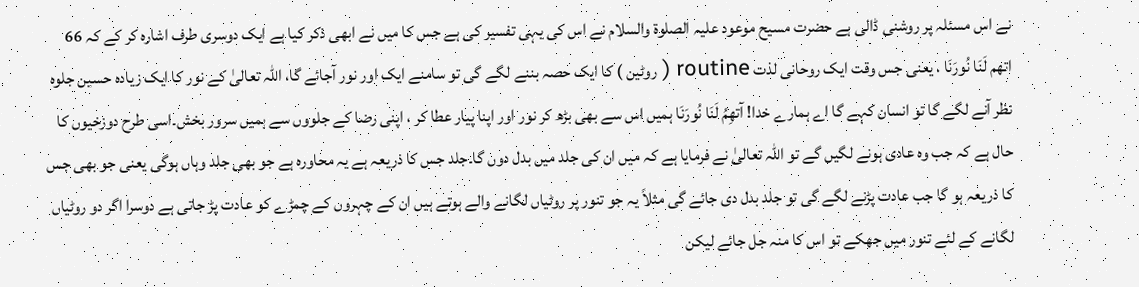نے اس مسئلہ پر روشنی ڈالی ہے حضرت مسیح موعود علیہ الصلوۃ والسلام نے اس کی یہی تفسیر کی ہے جس کا میں نے ابھی ذکر کیا ہے ایک دوسری طرف اشارہ کر کے کہ 66 اتهم لَنَا نُورَنَا ، یعنی جس وقت ایک روحانی لذت routine ( روٹین ) کا ایک حصہ بننے لگے گی تو سامنے ایک اور نور آجائے گا، اللہ تعالیٰ کے نور کا ایک زیادہ حسین جلوہ نظر آنے لگے گا تو انسان کہے گا اے ہمارے خدا! آتهِمُ لَنَا نُورَنَا ہمیں اس سے بھی بڑھ کر نور اور اپنا پیار عطا کر ، اپنی رضا کے جلووں سے ہمیں سرور بخش۔اسی طرح دوزخیوں کا حال ہے کہ جب وہ عادی ہونے لگیں گے تو اللہ تعالیٰ نے فرمایا ہے کہ میں ان کی جلد میں بدل دوں گا۔جلد جس کا ذریعہ ہے یہ محاورہ ہے جو بھی جلد وہاں ہوگی یعنی جو بھی جس کا ذریعہ ہو گا جب عادت پڑنے لگے گی تو جلد بدل دی جائے گی مثلاً یہ جو تنور پر روٹیاں لگانے والے ہوتے ہیں ان کے چہروں کے چمڑے کو عادت پڑ جاتی ہے دوسرا اگر دو روٹیاں لگانے کے لئے تنور میں جھکے تو اس کا منہ جل جائے لیکن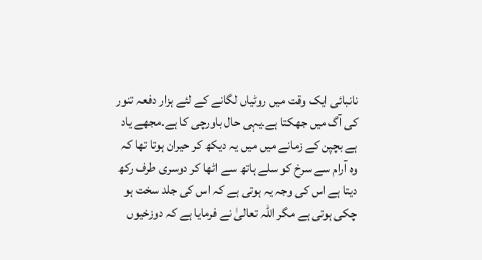نانبائی ایک وقت میں روٹیاں لگانے کے لئے ہزار دفعہ تنور کی آگ میں جھکتا ہے۔یہی حال باورچی کا ہے۔مجھے یاد ہے بچپن کے زمانے میں میں یہ دیکھ کر حیران ہوتا تھا کہ وہ آرام سے سرخ کو سلے ہاتھ سے اٹھا کر دوسری طرف رکھ دیتا ہے اس کی وجہ یہ ہوتی ہے کہ اس کی جلد سخت ہو چکی ہوتی ہے مگر اللہ تعالیٰ نے فرمایا ہے کہ دوزخیوں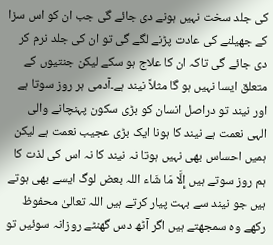کی جلد سخت نہیں ہونے دی جائے گی جب ان کو اس سزا کے جھیلنے کی عادت پڑنے لگے گی تو ان کی جلد نرم کر دی جائے گی تاکہ ان کا علاج ہو سکے لیکن جنتیوں کے متعلق ایسا نہیں ہو گا مثلاً نیند ہے۔آدمی ہر روز سوتا ہے اور نیند تو دراصل انسان کو بڑی سکون پہنچانے والی الہی نعمت ہے نیند کا ہونا ایک بڑی عجیب نعمت ہے لیکن ہمیں احساس بھی نہیں ہوتا نہ نیند کا نہ اس کی لذت کا ہم روز سوتے ہیں إِلَّا مَا شَاء اللہ بعض لوگ ایسے بھی ہوتے ہیں جو نیند سے بہت پیار کرتے ہیں اللہ تعالیٰ محفوظ رکھے وہ سمجھتے ہیں اگر آٹھ دس گھنٹے روزانہ سوئیں تو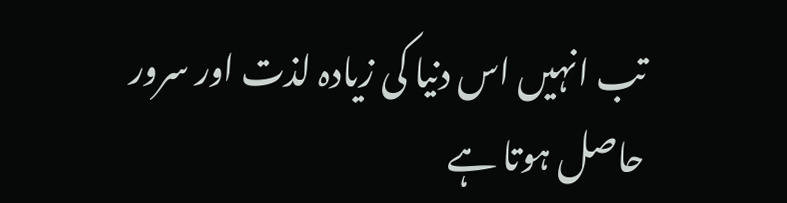تب انہیں اس دنیا کی زیادہ لذت اور سرور حاصل ہوتا ہے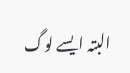البتہ ایسے لوگ